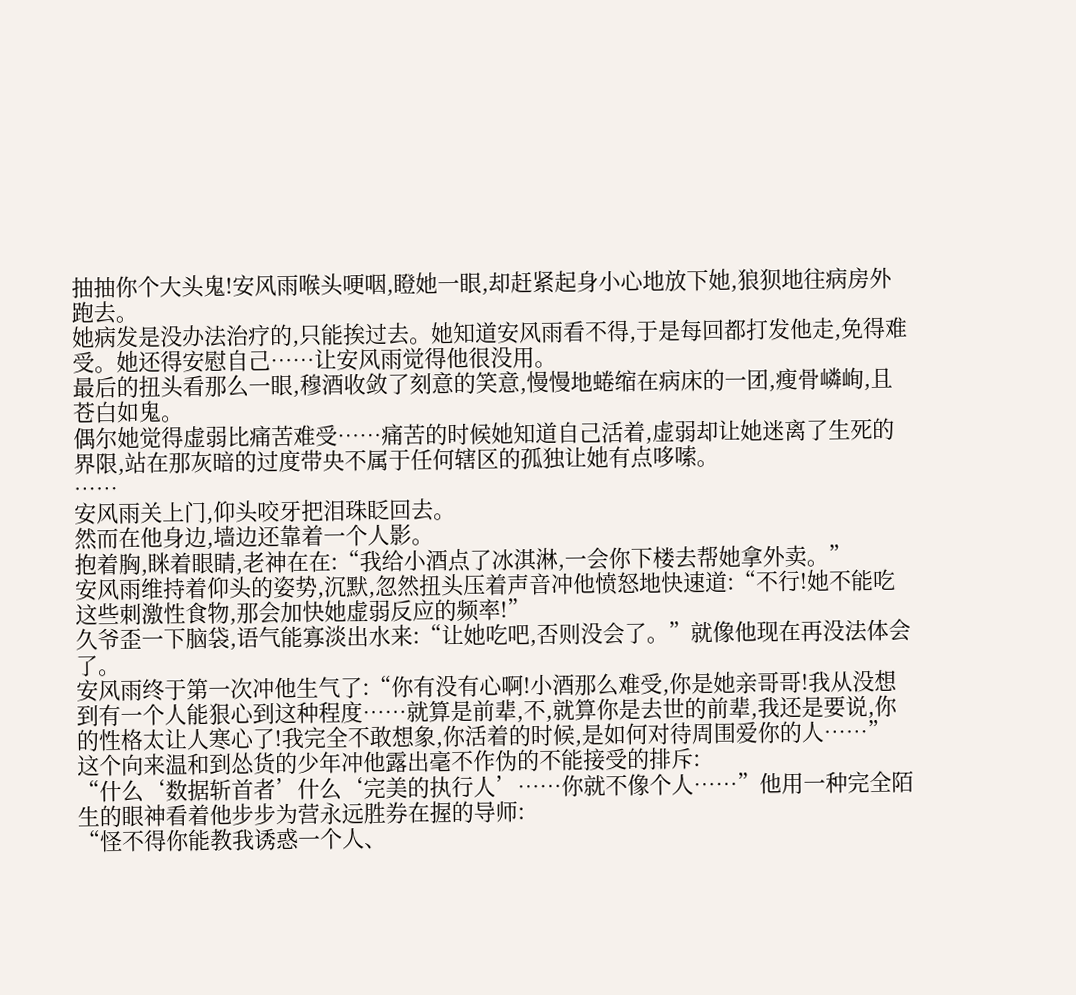抽抽你个大头鬼!安风雨喉头哽咽,瞪她一眼,却赶紧起身小心地放下她,狼狈地往病房外跑去。
她病发是没办法治疗的,只能挨过去。她知道安风雨看不得,于是每回都打发他走,免得难受。她还得安慰自己……让安风雨觉得他很没用。
最后的扭头看那么一眼,穆酒收敛了刻意的笑意,慢慢地蜷缩在病床的一团,瘦骨嶙峋,且苍白如鬼。
偶尔她觉得虚弱比痛苦难受……痛苦的时候她知道自己活着,虚弱却让她迷离了生死的界限,站在那灰暗的过度带央不属于任何辖区的孤独让她有点哆嗦。
……
安风雨关上门,仰头咬牙把泪珠眨回去。
然而在他身边,墙边还靠着一个人影。
抱着胸,眯着眼睛,老神在在:“我给小酒点了冰淇淋,一会你下楼去帮她拿外卖。”
安风雨维持着仰头的姿势,沉默,忽然扭头压着声音冲他愤怒地快速道:“不行!她不能吃这些刺激性食物,那会加快她虚弱反应的频率!”
久爷歪一下脑袋,语气能寡淡出水来:“让她吃吧,否则没会了。”就像他现在再没法体会了。
安风雨终于第一次冲他生气了:“你有没有心啊!小酒那么难受,你是她亲哥哥!我从没想到有一个人能狠心到这种程度……就算是前辈,不,就算你是去世的前辈,我还是要说,你的性格太让人寒心了!我完全不敢想象,你活着的时候,是如何对待周围爱你的人……”
这个向来温和到怂货的少年冲他露出毫不作伪的不能接受的排斥:
“什么‘数据斩首者’什么‘完美的执行人’……你就不像个人……”他用一种完全陌生的眼神看着他步步为营永远胜券在握的导师:
“怪不得你能教我诱惑一个人、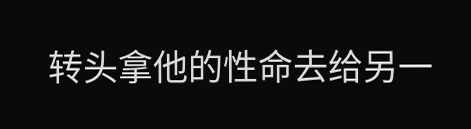转头拿他的性命去给另一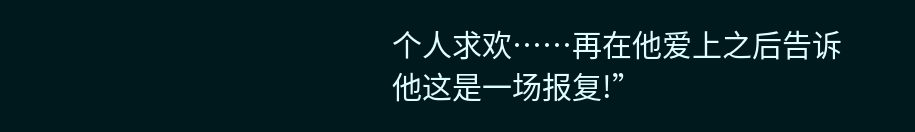个人求欢……再在他爱上之后告诉他这是一场报复!”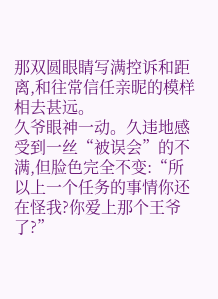那双圆眼睛写满控诉和距离,和往常信任亲昵的模样相去甚远。
久爷眼神一动。久违地感受到一丝“被误会”的不满,但脸色完全不变:“所以上一个任务的事情你还在怪我?你爱上那个王爷了?”